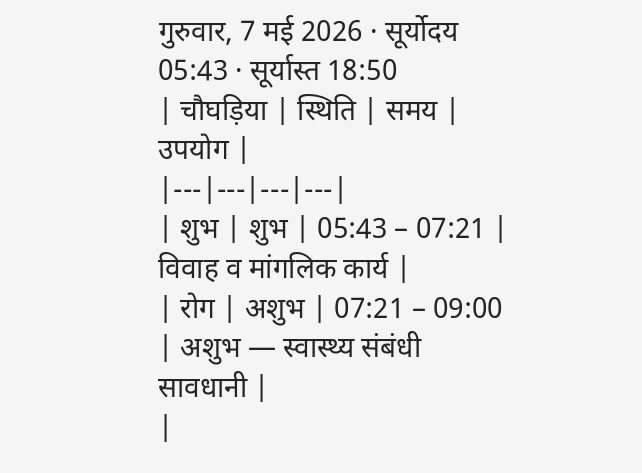गुरुवार, 7 मई 2026 · सूर्योदय 05:43 · सूर्यास्त 18:50
| चौघड़िया | स्थिति | समय | उपयोग |
|---|---|---|---|
| शुभ | शुभ | 05:43 – 07:21 | विवाह व मांगलिक कार्य |
| रोग | अशुभ | 07:21 – 09:00 | अशुभ — स्वास्थ्य संबंधी सावधानी |
|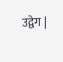उद्वेग |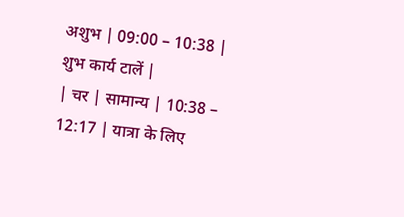अशुभ | 09:00 – 10:38 | शुभ कार्य टालें |
| चर | सामान्य | 10:38 – 12:17 | यात्रा के लिए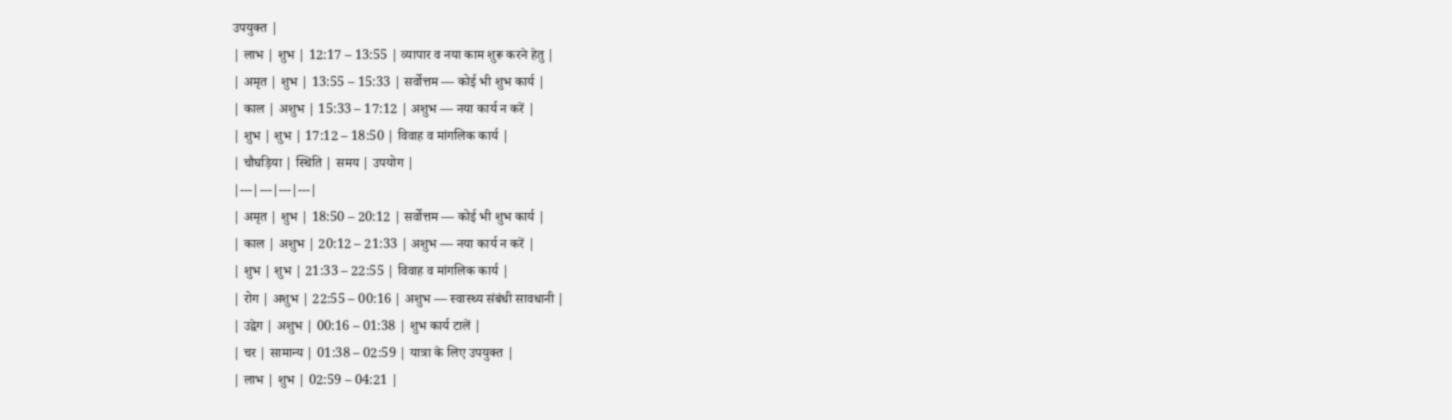उपयुक्त |
| लाभ | शुभ | 12:17 – 13:55 | व्यापार व नया काम शुरू करने हेतु |
| अमृत | शुभ | 13:55 – 15:33 | सर्वोत्तम — कोई भी शुभ कार्य |
| काल | अशुभ | 15:33 – 17:12 | अशुभ — नया कार्य न करें |
| शुभ | शुभ | 17:12 – 18:50 | विवाह व मांगलिक कार्य |
| चौघड़िया | स्थिति | समय | उपयोग |
|---|---|---|---|
| अमृत | शुभ | 18:50 – 20:12 | सर्वोत्तम — कोई भी शुभ कार्य |
| काल | अशुभ | 20:12 – 21:33 | अशुभ — नया कार्य न करें |
| शुभ | शुभ | 21:33 – 22:55 | विवाह व मांगलिक कार्य |
| रोग | अशुभ | 22:55 – 00:16 | अशुभ — स्वास्थ्य संबंधी सावधानी |
| उद्वेग | अशुभ | 00:16 – 01:38 | शुभ कार्य टालें |
| चर | सामान्य | 01:38 – 02:59 | यात्रा के लिए उपयुक्त |
| लाभ | शुभ | 02:59 – 04:21 |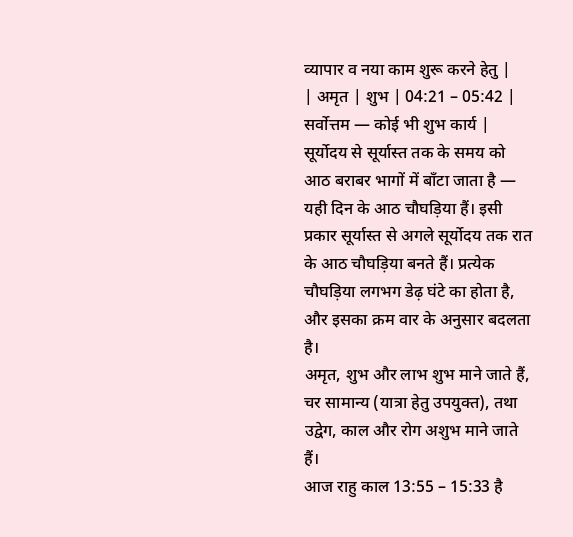व्यापार व नया काम शुरू करने हेतु |
| अमृत | शुभ | 04:21 – 05:42 | सर्वोत्तम — कोई भी शुभ कार्य |
सूर्योदय से सूर्यास्त तक के समय को आठ बराबर भागों में बाँटा जाता है — यही दिन के आठ चौघड़िया हैं। इसी प्रकार सूर्यास्त से अगले सूर्योदय तक रात के आठ चौघड़िया बनते हैं। प्रत्येक चौघड़िया लगभग डेढ़ घंटे का होता है, और इसका क्रम वार के अनुसार बदलता है।
अमृत, शुभ और लाभ शुभ माने जाते हैं, चर सामान्य (यात्रा हेतु उपयुक्त), तथा उद्वेग, काल और रोग अशुभ माने जाते हैं।
आज राहु काल 13:55 – 15:33 है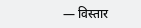— विस्तार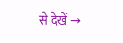से देखें →